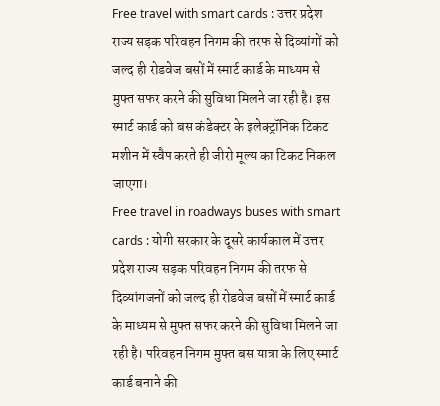Free travel with smart cards : उत्तर प्रदेश राज्य सड़क परिवहन निगम की तरफ से दिव्यांगों को जल्द ही रोडवेज बसों में स्मार्ट कार्ड के माध्यम से मुफ्त सफर करने की सुविधा मिलने जा रही है। इस स्मार्ट कार्ड को बस कंडेक्टर के इलेक्ट्रॉनिक टिकट मशीन में स्वैप करते ही जीरो मूल्य का टिकट निकल जाएगा।
Free travel in roadways buses with smart cards : योगी सरकार के दूसरे कार्यकाल में उत्तर प्रदेश राज्य सड़क परिवहन निगम की तरफ से दिव्यांगजनों को जल्द ही रोडवेज बसों में स्मार्ट कार्ड के माध्यम से मुफ्त सफर करने की सुविधा मिलने जा रही है। परिवहन निगम मुफ्त बस यात्रा के लिए स्मार्ट कार्ड बनाने की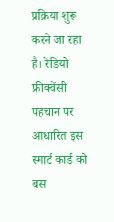प्रक्रिया शुरू करने जा रहा है। रेडियो फ्रीक्वेंसी पहचान पर आधारित इस स्मार्ट कार्ड को बस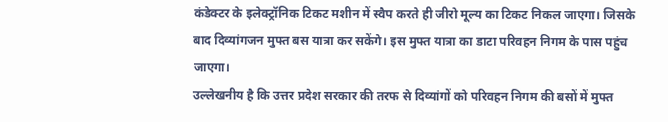कंडेक्टर के इलेक्ट्रॉनिक टिकट मशीन में स्वैप करते ही जीरो मूल्य का टिकट निकल जाएगा। जिसके बाद दिव्यांगजन मुफ्त बस यात्रा कर सकेंगे। इस मुफ्त यात्रा का डाटा परिवहन निगम के पास पहुंच जाएगा।
उल्लेखनीय है कि उत्तर प्रदेश सरकार की तरफ से दिव्यांगों को परिवहन निगम की बसों में मुफ्त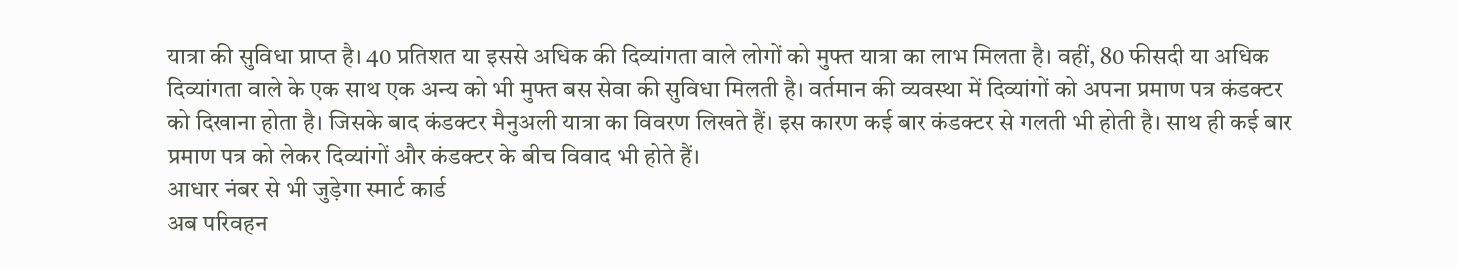यात्रा की सुविधा प्राप्त है। 40 प्रतिशत या इससे अधिक की दिव्यांगता वाले लोगों को मुफ्त यात्रा का लाभ मिलता है। वहीं, 80 फीसदी या अधिक दिव्यांगता वाले के एक साथ एक अन्य को भी मुफ्त बस सेवा की सुविधा मिलती है। वर्तमान की व्यवस्था में दिव्यांगों को अपना प्रमाण पत्र कंडक्टर को दिखाना होता है। जिसके बाद कंडक्टर मैनुअली यात्रा का विवरण लिखते हैं। इस कारण कई बार कंडक्टर से गलती भी होती है। साथ ही कई बार प्रमाण पत्र को लेकर दिव्यांगों और कंडक्टर के बीच विवाद भी होते हैं।
आधार नंबर से भी जुड़ेगा स्मार्ट कार्ड
अब परिवहन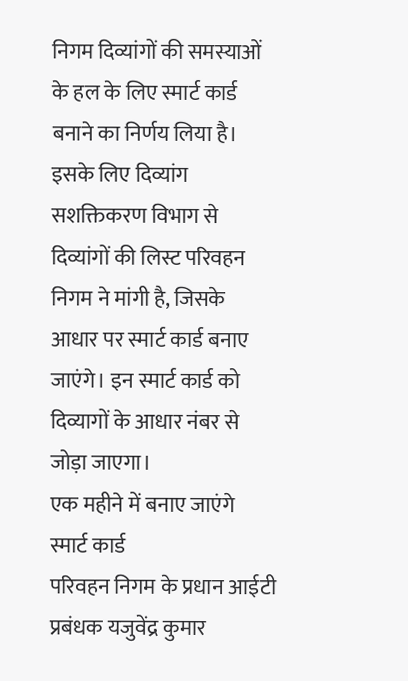निगम दिव्यांगों की समस्याओं के हल के लिए स्मार्ट कार्ड बनाने का निर्णय लिया है। इसके लिए दिव्यांग सशक्तिकरण विभाग से दिव्यांगों की लिस्ट परिवहन निगम ने मांगी है, जिसके आधार पर स्मार्ट कार्ड बनाए जाएंगे। इन स्मार्ट कार्ड को दिव्यागों के आधार नंबर से जोड़ा जाएगा।
एक महीने में बनाए जाएंगे स्मार्ट कार्ड
परिवहन निगम के प्रधान आईटी प्रबंधक यजुवेंद्र कुमार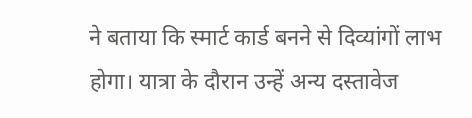ने बताया कि स्मार्ट कार्ड बनने से दिव्यांगों लाभ होगा। यात्रा के दौरान उन्हें अन्य दस्तावेज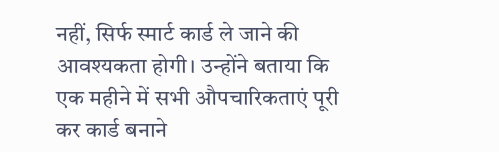नहीं, सिर्फ स्मार्ट कार्ड ले जाने की आवश्यकता होगी। उन्होंने बताया कि एक महीने में सभी औपचारिकताएं पूरी कर कार्ड बनाने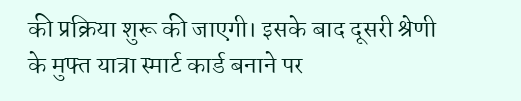की प्रक्रिया शुरू की जाएगी। इसके बाद दूसरी श्रेणी के मुफ्त यात्रा स्मार्ट कार्ड बनाने पर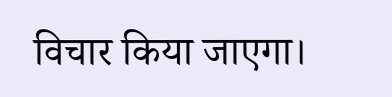विचार किया जाएगा।